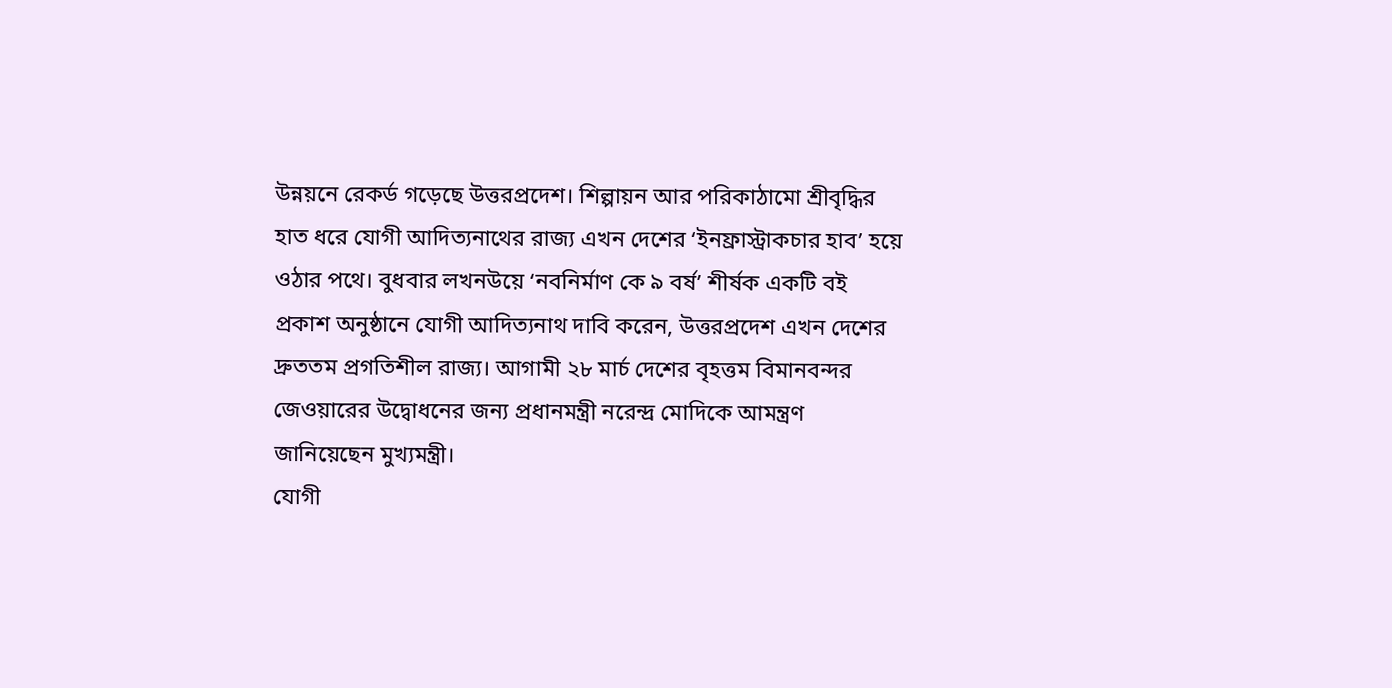উন্নয়নে রেকর্ড গড়েছে উত্তরপ্রদেশ। শিল্পায়ন আর পরিকাঠামো শ্রীবৃদ্ধির হাত ধরে যোগী আদিত্যনাথের রাজ্য এখন দেশের ‘ইনফ্রাস্ট্রাকচার হাব’ হয়ে ওঠার পথে। বুধবার লখনউয়ে ‘নবনির্মাণ কে ৯ বর্ষ’ শীর্ষক একটি বই প্রকাশ অনুষ্ঠানে যোগী আদিত্যনাথ দাবি করেন, উত্তরপ্রদেশ এখন দেশের দ্রুততম প্রগতিশীল রাজ্য। আগামী ২৮ মার্চ দেশের বৃহত্তম বিমানবন্দর জেওয়ারের উদ্বোধনের জন্য প্রধানমন্ত্রী নরেন্দ্র মোদিকে আমন্ত্রণ জানিয়েছেন মুখ্যমন্ত্রী।
যোগী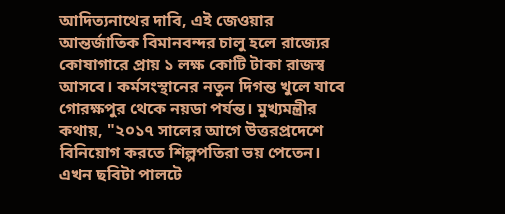আদিত্যনাথের দাবি, এই জেওয়ার আন্তর্জাতিক বিমানবন্দর চালু হলে রাজ্যের কোষাগারে প্রায় ১ লক্ষ কোটি টাকা রাজস্ব আসবে। কর্মসংস্থানের নতুন দিগন্ত খুলে যাবে গোরক্ষপুর থেকে নয়ডা পর্যন্ত। মুখ্যমন্ত্রীর কথায়, "২০১৭ সালের আগে উত্তরপ্রদেশে বিনিয়োগ করতে শিল্পপতিরা ভয় পেতেন। এখন ছবিটা পালটে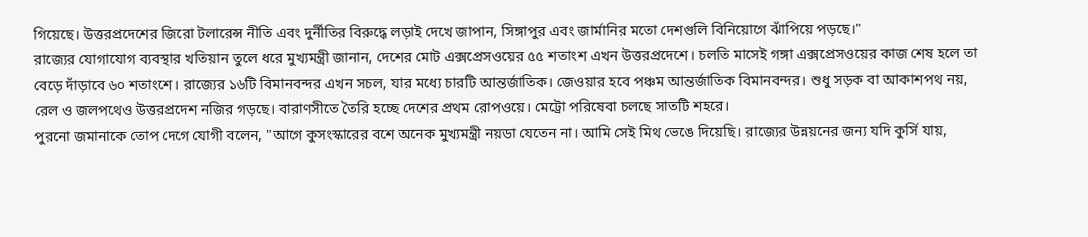গিয়েছে। উত্তরপ্রদেশের জিরো টলারেন্স নীতি এবং দুর্নীতির বিরুদ্ধে লড়াই দেখে জাপান, সিঙ্গাপুর এবং জার্মানির মতো দেশগুলি বিনিয়োগে ঝাঁপিয়ে পড়ছে।"
রাজ্যের যোগাযোগ ব্যবস্থার খতিয়ান তুলে ধরে মুখ্যমন্ত্রী জানান, দেশের মোট এক্সপ্রেসওয়ের ৫৫ শতাংশ এখন উত্তরপ্রদেশে। চলতি মাসেই গঙ্গা এক্সপ্রেসওয়ের কাজ শেষ হলে তা বেড়ে দাঁড়াবে ৬০ শতাংশে। রাজ্যের ১৬টি বিমানবন্দর এখন সচল, যার মধ্যে চারটি আন্তর্জাতিক। জেওয়ার হবে পঞ্চম আন্তর্জাতিক বিমানবন্দর। শুধু সড়ক বা আকাশপথ নয়, রেল ও জলপথেও উত্তরপ্রদেশ নজির গড়ছে। বারাণসীতে তৈরি হচ্ছে দেশের প্রথম রোপওয়ে। মেট্রো পরিষেবা চলছে সাতটি শহরে।
পুরনো জমানাকে তোপ দেগে যোগী বলেন, "আগে কুসংস্কারের বশে অনেক মুখ্যমন্ত্রী নয়ডা যেতেন না। আমি সেই মিথ ভেঙে দিয়েছি। রাজ্যের উন্নয়নের জন্য যদি কুর্সি যায়,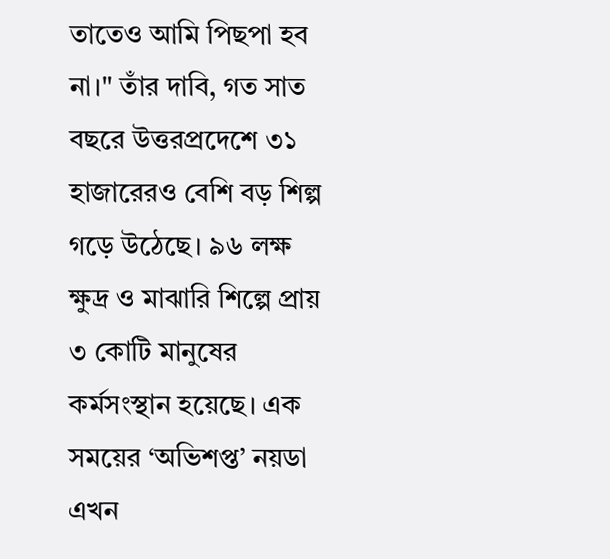তাতেও আমি পিছপা হব না।" তাঁর দাবি, গত সাত বছরে উত্তরপ্রদেশে ৩১ হাজারেরও বেশি বড় শিল্প গড়ে উঠেছে। ৯৬ লক্ষ ক্ষুদ্র ও মাঝারি শিল্পে প্রায় ৩ কোটি মানুষের কর্মসংস্থান হয়েছে। এক সময়ের ‘অভিশপ্ত’ নয়ডা এখন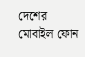দেশের মোবাইল ফোন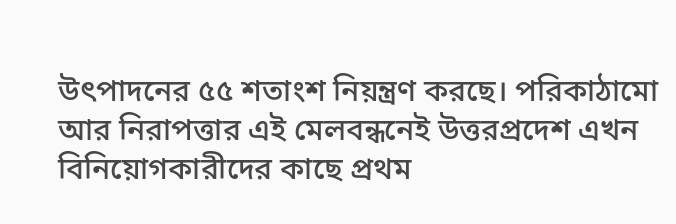উৎপাদনের ৫৫ শতাংশ নিয়ন্ত্রণ করছে। পরিকাঠামো আর নিরাপত্তার এই মেলবন্ধনেই উত্তরপ্রদেশ এখন বিনিয়োগকারীদের কাছে প্রথম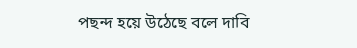পছন্দ হয়ে উঠেছে বলে দাবি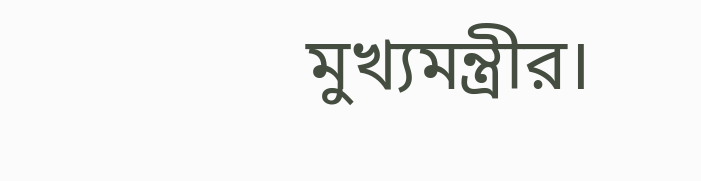মুখ্যমন্ত্রীর।